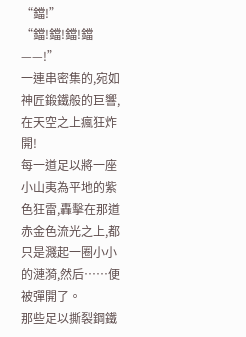“鐺!”
“鐺!鐺!鐺!鐺——!”
一連串密集的,宛如神匠鍛鐵般的巨響,在天空之上瘋狂炸開!
每一道足以將一座小山夷為平地的紫色狂雷,轟擊在那道赤金色流光之上,都只是濺起一圈小小的漣漪,然后……便被彈開了。
那些足以撕裂鋼鐵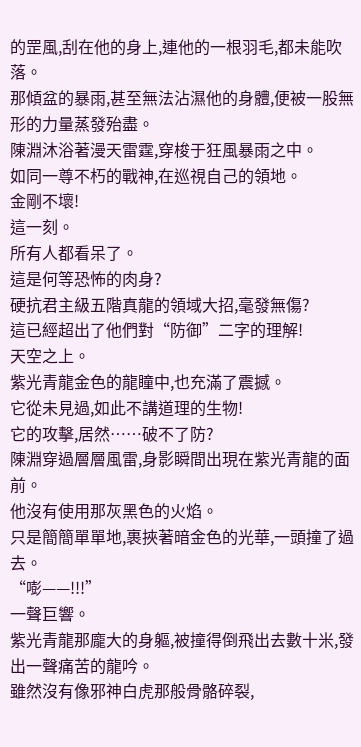的罡風,刮在他的身上,連他的一根羽毛,都未能吹落。
那傾盆的暴雨,甚至無法沾濕他的身體,便被一股無形的力量蒸發殆盡。
陳淵沐浴著漫天雷霆,穿梭于狂風暴雨之中。
如同一尊不朽的戰神,在巡視自己的領地。
金剛不壞!
這一刻。
所有人都看呆了。
這是何等恐怖的肉身?
硬抗君主級五階真龍的領域大招,毫發無傷?
這已經超出了他們對“防御”二字的理解!
天空之上。
紫光青龍金色的龍瞳中,也充滿了震撼。
它從未見過,如此不講道理的生物!
它的攻擊,居然……破不了防?
陳淵穿過層層風雷,身影瞬間出現在紫光青龍的面前。
他沒有使用那灰黑色的火焰。
只是簡簡單單地,裹挾著暗金色的光華,一頭撞了過去。
“嘭——!!!”
一聲巨響。
紫光青龍那龐大的身軀,被撞得倒飛出去數十米,發出一聲痛苦的龍吟。
雖然沒有像邪神白虎那般骨骼碎裂,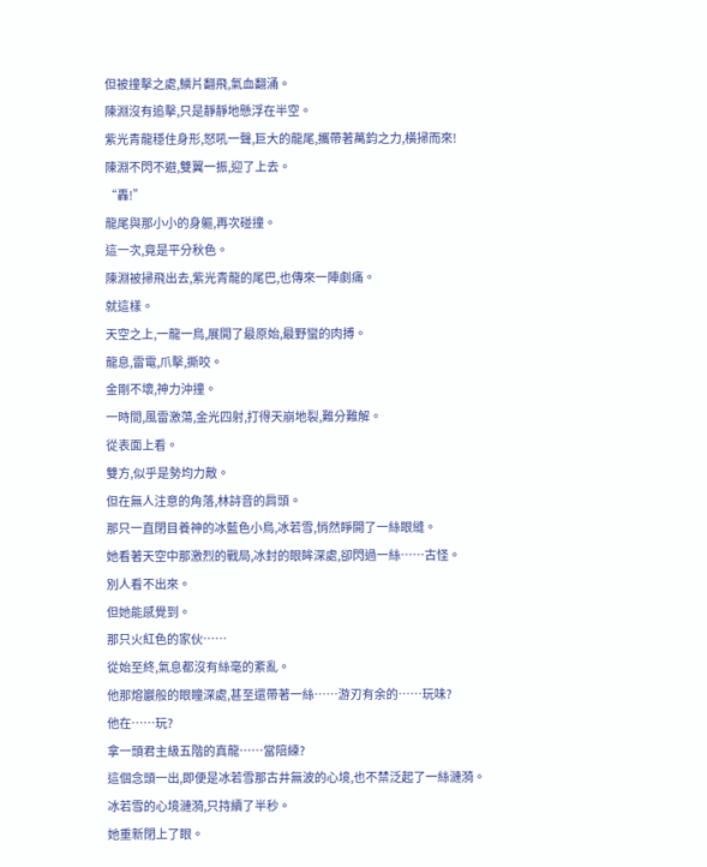但被撞擊之處,鱗片翻飛,氣血翻涌。
陳淵沒有追擊,只是靜靜地懸浮在半空。
紫光青龍穩住身形,怒吼一聲,巨大的龍尾,攜帶著萬鈞之力,橫掃而來!
陳淵不閃不避,雙翼一振,迎了上去。
“轟!”
龍尾與那小小的身軀,再次碰撞。
這一次,竟是平分秋色。
陳淵被掃飛出去,紫光青龍的尾巴,也傳來一陣劇痛。
就這樣。
天空之上,一龍一鳥,展開了最原始,最野蠻的肉搏。
龍息,雷電,爪擊,撕咬。
金剛不壞,神力沖撞。
一時間,風雷激蕩,金光四射,打得天崩地裂,難分難解。
從表面上看。
雙方,似乎是勢均力敵。
但在無人注意的角落,林詩音的肩頭。
那只一直閉目養神的冰藍色小鳥,冰若雪,悄然睜開了一絲眼縫。
她看著天空中那激烈的戰局,冰封的眼眸深處,卻閃過一絲……古怪。
別人看不出來。
但她能感覺到。
那只火紅色的家伙……
從始至終,氣息都沒有絲毫的紊亂。
他那熔巖般的眼瞳深處,甚至還帶著一絲……游刃有余的……玩味?
他在……玩?
拿一頭君主級五階的真龍……當陪練?
這個念頭一出,即便是冰若雪那古井無波的心境,也不禁泛起了一絲漣漪。
冰若雪的心境漣漪,只持續了半秒。
她重新閉上了眼。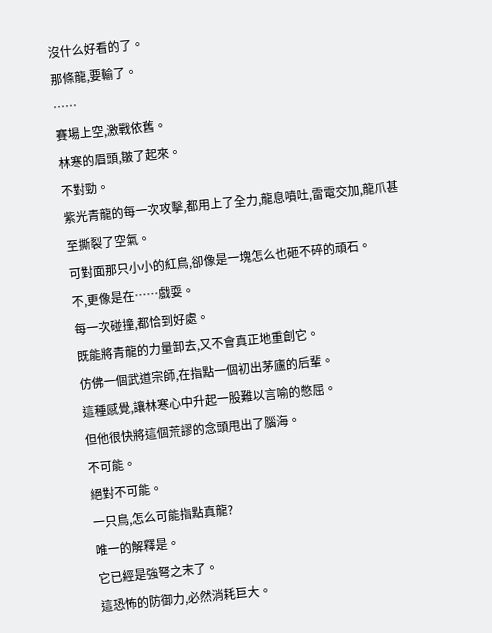沒什么好看的了。
那條龍,要輸了。
……
賽場上空,激戰依舊。
林寒的眉頭,皺了起來。
不對勁。
紫光青龍的每一次攻擊,都用上了全力,龍息噴吐,雷電交加,龍爪甚至撕裂了空氣。
可對面那只小小的紅鳥,卻像是一塊怎么也砸不碎的頑石。
不,更像是在……戲耍。
每一次碰撞,都恰到好處。
既能將青龍的力量卸去,又不會真正地重創它。
仿佛一個武道宗師,在指點一個初出茅廬的后輩。
這種感覺,讓林寒心中升起一股難以言喻的憋屈。
但他很快將這個荒謬的念頭甩出了腦海。
不可能。
絕對不可能。
一只鳥,怎么可能指點真龍?
唯一的解釋是。
它已經是強弩之末了。
這恐怖的防御力,必然消耗巨大。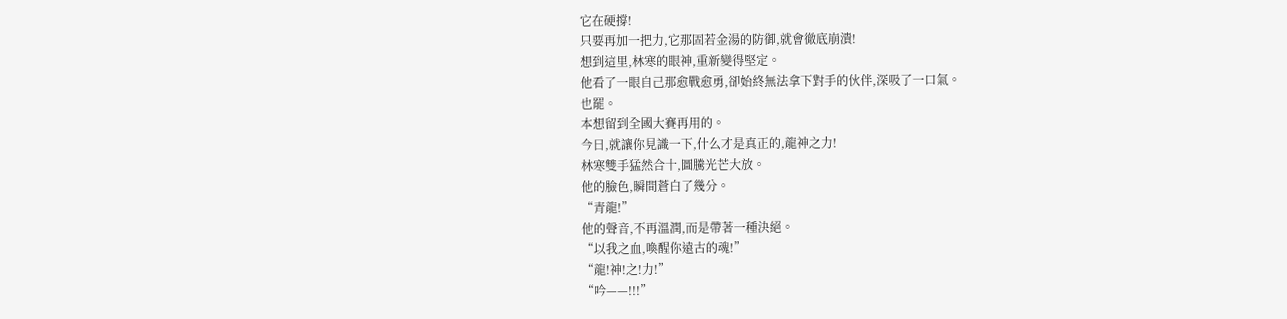它在硬撐!
只要再加一把力,它那固若金湯的防御,就會徹底崩潰!
想到這里,林寒的眼神,重新變得堅定。
他看了一眼自己那愈戰愈勇,卻始終無法拿下對手的伙伴,深吸了一口氣。
也罷。
本想留到全國大賽再用的。
今日,就讓你見識一下,什么才是真正的,龍神之力!
林寒雙手猛然合十,圖騰光芒大放。
他的臉色,瞬間蒼白了幾分。
“青龍!”
他的聲音,不再溫潤,而是帶著一種決絕。
“以我之血,喚醒你遠古的魂!”
“龍!神!之!力!”
“吟——!!!”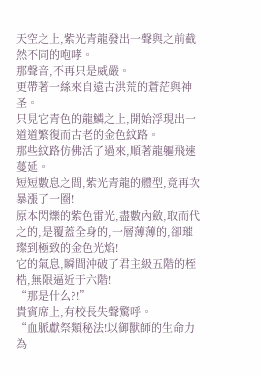天空之上,紫光青龍發出一聲與之前截然不同的咆哮。
那聲音,不再只是威嚴。
更帶著一絲來自遠古洪荒的蒼茫與神圣。
只見它青色的龍鱗之上,開始浮現出一道道繁復而古老的金色紋路。
那些紋路仿佛活了過來,順著龍軀飛速蔓延。
短短數息之間,紫光青龍的體型,竟再次暴漲了一圈!
原本閃爍的紫色雷光,盡數內斂,取而代之的,是覆蓋全身的,一層薄薄的,卻璀璨到極致的金色光焰!
它的氣息,瞬間沖破了君主級五階的桎梏,無限逼近于六階!
“那是什么?!”
貴賓席上,有校長失聲驚呼。
“血脈獻祭類秘法!以御獸師的生命力為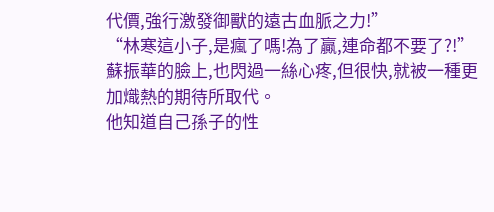代價,強行激發御獸的遠古血脈之力!”
“林寒這小子,是瘋了嗎!為了贏,連命都不要了?!”
蘇振華的臉上,也閃過一絲心疼,但很快,就被一種更加熾熱的期待所取代。
他知道自己孫子的性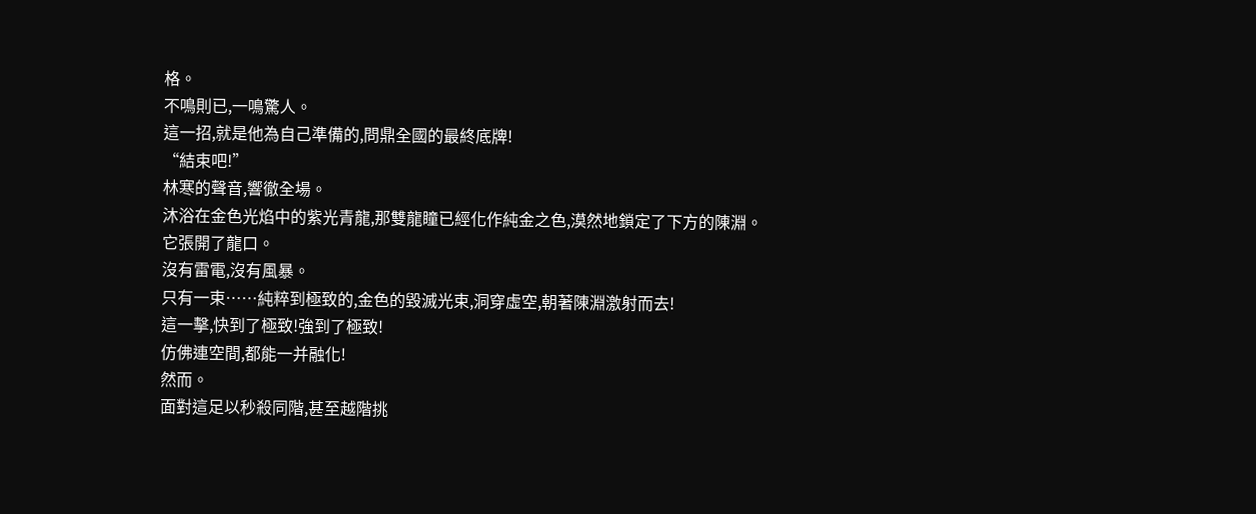格。
不鳴則已,一鳴驚人。
這一招,就是他為自己準備的,問鼎全國的最終底牌!
“結束吧!”
林寒的聲音,響徹全場。
沐浴在金色光焰中的紫光青龍,那雙龍瞳已經化作純金之色,漠然地鎖定了下方的陳淵。
它張開了龍口。
沒有雷電,沒有風暴。
只有一束……純粹到極致的,金色的毀滅光束,洞穿虛空,朝著陳淵激射而去!
這一擊,快到了極致!強到了極致!
仿佛連空間,都能一并融化!
然而。
面對這足以秒殺同階,甚至越階挑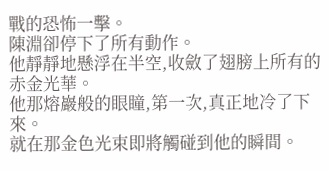戰的恐怖一擊。
陳淵卻停下了所有動作。
他靜靜地懸浮在半空,收斂了翅膀上所有的赤金光華。
他那熔巖般的眼瞳,第一次,真正地冷了下來。
就在那金色光束即將觸碰到他的瞬間。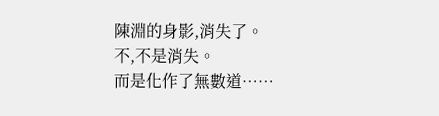陳淵的身影,消失了。
不,不是消失。
而是化作了無數道……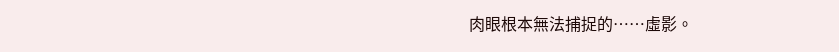肉眼根本無法捕捉的……虛影。